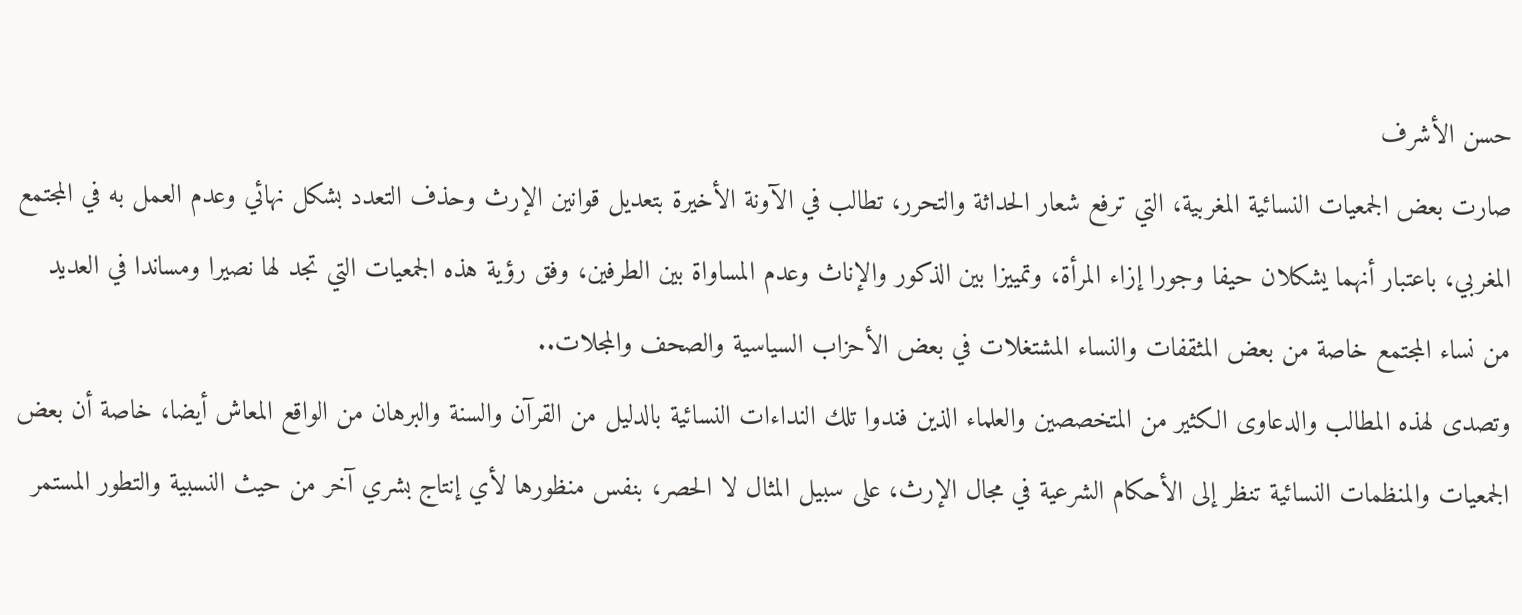حسن الأشرف
صارت بعض الجمعيات النسائية المغربية، التي ترفع شعار الحداثة والتحرر، تطالب في الآونة الأخيرة بتعديل قوانين الإرث وحذف التعدد بشكل نهائي وعدم العمل به في المجتمع المغربي، باعتبار أنهما يشكلان حيفا وجورا إزاء المرأة، وتمييزا بين الذكور والإناث وعدم المساواة بين الطرفين، وفق رؤية هذه الجمعيات التي تجد لها نصيرا ومساندا في العديد من نساء المجتمع خاصة من بعض المثقفات والنساء المشتغلات في بعض الأحزاب السياسية والصحف والمجلات..
وتصدى لهذه المطالب والدعاوى الكثير من المتخصصين والعلماء الذين فندوا تلك النداءات النسائية بالدليل من القرآن والسنة والبرهان من الواقع المعاش أيضا، خاصة أن بعض الجمعيات والمنظمات النسائية تنظر إلى الأحكام الشرعية في مجال الإرث، على سبيل المثال لا الحصر، بنفس منظورها لأي إنتاج بشري آخر من حيث النسبية والتطور المستمر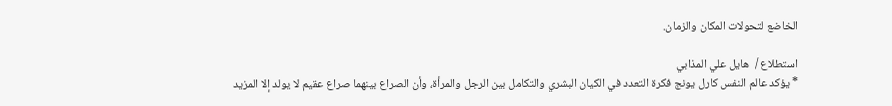الخاضع لتحولات المكان والزمان.

استطلاع /  هايل علي المذابي
* يؤكد عالم النفس كارل يونج فكرة التعدد في الكيان البشري والتكامل بين الرجل والمرأة، وأن الصراع بينهما صراع عقيم لا يولد إلا المزيد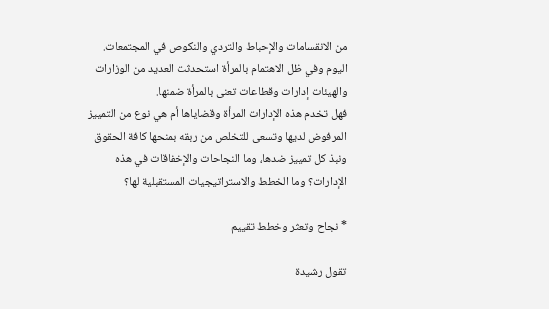من الانقسامات والإحباط والتردي والنكوص في المجتمعات.
اليوم وفي ظل الاهتمام بالمرأة استحدثت العديد من الوزارات والهيئات إدارات وقطاعات تعنى بالمرأة ضمنها.
فهل تخدم هذه الإدارات المرأة وقضاياها أم هي نوع من التمييز المرفوض لديها وتسعى للتخلص من ربقه بمنحها كافة الحقوق ونبذ كل تمييز ضدها، وما النجاحات والإخفاقات في هذه الإدارات؟ وما الخطط والاستراتيجيات المستقبلية لها؟

* نجاح وتعثر وخطط تقييم

تقول رشيدة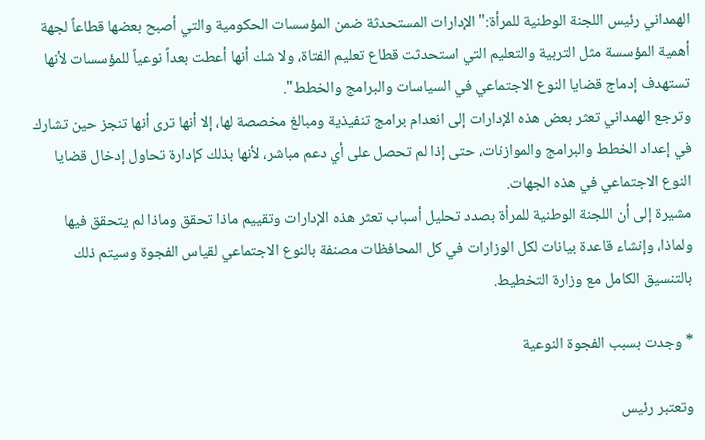الهمداني رئيس اللجنة الوطنية للمرأة:"الإدارات المستحدثة ضمن المؤسسات الحكومية والتي أصبح بعضها قطاعاً لجهة أهمية المؤسسة مثل التربية والتعليم التي استحدثت قطاع تعليم الفتاة، ولا شك أنها أعطت بعداً نوعياً للمؤسسات لأنها تستهدف إدماج قضايا النوع الاجتماعي في السياسات والبرامج والخطط".
وترجع الهمداني تعثر بعض هذه الإدارات إلى انعدام برامج تنفيذية ومبالغ مخصصة لها، إلا أنها ترى أنها تنجز حين تشارك في إعداد الخطط والبرامج والموازنات، حتى إذا لم تحصل على أي دعم مباشر، لأنها بذلك كإدارة تحاول إدخال قضايا النوع الاجتماعي في هذه الجهات.
مشيرة إلى أن اللجنة الوطنية للمرأة بصدد تحليل أسباب تعثر هذه الإدارات وتقييم ماذا تحقق وماذا لم يتحقق فيها ولماذا، وإنشاء قاعدة بيانات لكل الوزارات في كل المحافظات مصنفة بالنوع الاجتماعي لقياس الفجوة وسيتم ذلك بالتنسيق الكامل مع وزارة التخطيط.

* وجدت بسبب الفجوة النوعية

وتعتبر رئيس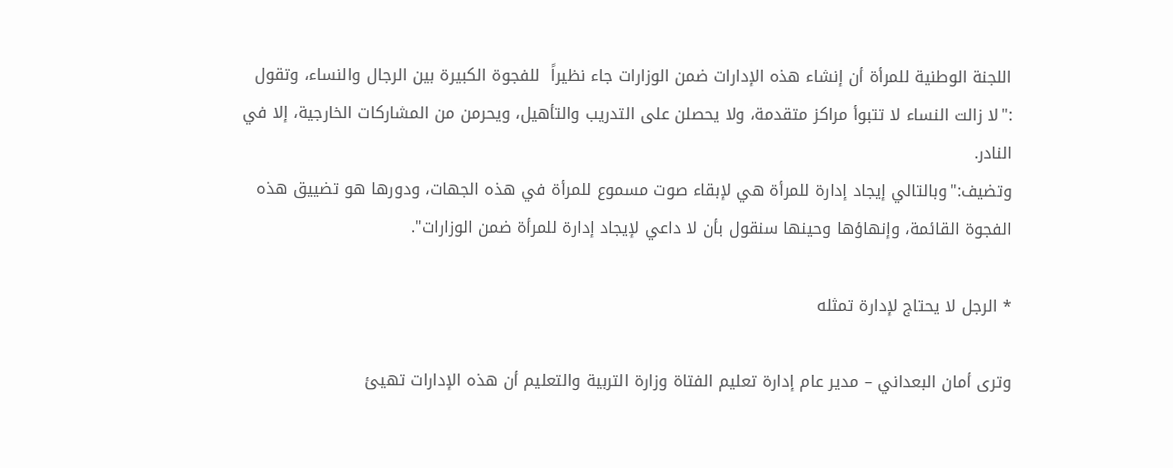اللجنة الوطنية للمرأة أن إنشاء هذه الإدارات ضمن الوزارات جاء نظيراً  للفجوة الكبيرة بين الرجال والنساء، وتقول :"لا زالت النساء لا تتبوأ مراكز متقدمة، ولا يحصلن على التدريب والتأهيل، ويحرمن من المشاركات الخارجية، إلا في النادر.
وتضيف:"وبالتالي إيجاد إدارة للمرأة هي لإبقاء صوت مسموع للمرأة في هذه الجهات، ودورها هو تضييق هذه الفجوة القائمة، وإنهاؤها وحينها سنقول بأن لا داعي لإيجاد إدارة للمرأة ضمن الوزارات".

* الرجل لا يحتاج لإدارة تمثله

وترى أمان البعداني – مدير عام إدارة تعليم الفتاة وزارة التربية والتعليم أن هذه الإدارات تهيئ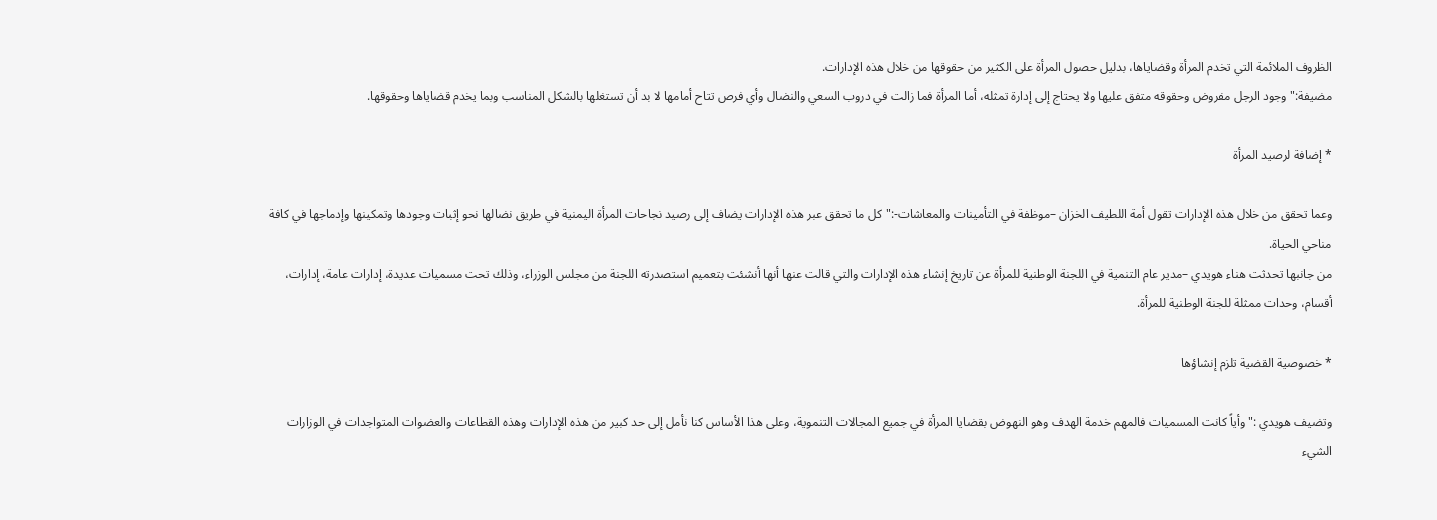الظروف الملائمة التي تخدم المرأة وقضاياها، بدليل حصول المرأة على الكثير من حقوقها من خلال هذه الإدارات.
مضيفة:"وجود الرجل مفروض وحقوقه متفق عليها ولا يحتاج إلى إدارة تمثله، أما المرأة فما زالت في دروب السعي والنضال وأي فرص تتاح أمامها لا بد أن تستغلها بالشكل المناسب وبما يخدم قضاياها وحقوقها.

* إضافة لرصيد المرأة

وعما تحقق من خلال هذه الإدارات تقول أمة اللطيف الخزان –موظفة في التأمينات والمعاشات-:"كل ما تحقق عبر هذه الإدارات يضاف إلى رصيد نجاحات المرأة اليمنية في طريق نضالها نحو إثبات وجودها وتمكينها وإدماجها في كافة مناحي الحياة.
من جانبها تحدثت هناء هويدي –مدير عام التنمية في اللجنة الوطنية للمرأة عن تاريخ إنشاء هذه الإدارات والتي قالت عنها أنها أنشئت بتعميم استصدرته اللجنة من مجلس الوزراء، وذلك تحت مسميات عديدة، إدارات عامة، إدارات، أقسام، وحدات ممثلة للجنة الوطنية للمرأة.

* خصوصية القضية تلزم إنشاؤها

وتضيف هويدي :"وأياً كانت المسميات فالمهم خدمة الهدف وهو النهوض بقضايا المرأة في جميع المجالات التنموية، وعلى هذا الأساس كنا نأمل إلى حد كبير من هذه الإدارات وهذه القطاعات والعضوات المتواجدات في الوزارات الشيء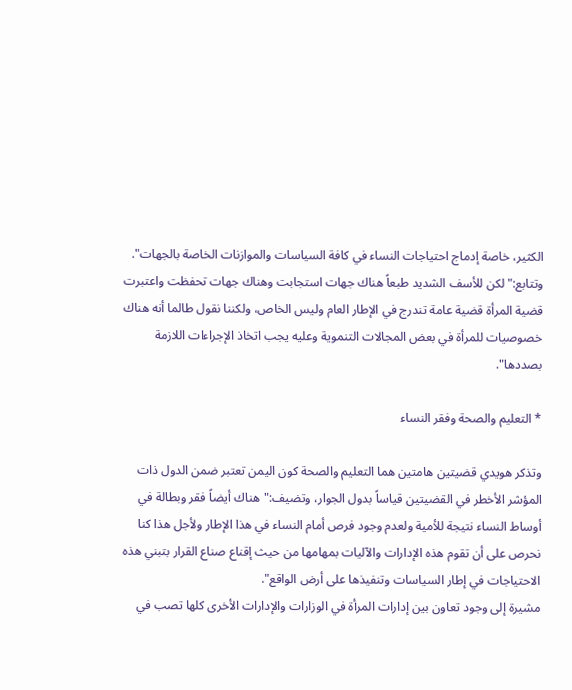الكثير، خاصة إدماج احتياجات النساء في كافة السياسات والموازنات الخاصة بالجهات".
وتتابع:" لكن للأسف الشديد طبعاً هناك جهات استجابت وهناك جهات تحفظت واعتبرت قضية المرأة قضية عامة تندرج في الإطار العام وليس الخاص، ولكننا نقول طالما أنه هناك خصوصيات للمرأة في بعض المجالات التنموية وعليه يجب اتخاذ الإجراءات اللازمة بصددها".

* التعليم والصحة وفقر النساء

وتذكر هويدي قضيتين هامتين هما التعليم والصحة كون اليمن تعتبر ضمن الدول ذات المؤشر الأخطر في القضيتين قياساً بدول الجوار، وتضيف:"هناك أيضاً فقر وبطالة في أوساط النساء نتيجة للأمية ولعدم وجود فرص أمام النساء في هذا الإطار ولأجل هذا كنا نحرص على أن تقوم هذه الإدارات والآليات بمهامها من حيث إقناع صناع القرار بتبني هذه الاحتياجات في إطار السياسات وتنفيذها على أرض الواقع".
مشيرة إلى وجود تعاون بين إدارات المرأة في الوزارات والإدارات الأخرى كلها تصب في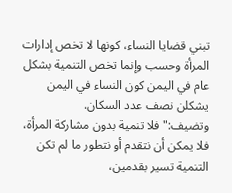تبني قضايا النساء، كونها لا تخص إدارات المرأة وحسب وإنما تخص التنمية بشكل عام في اليمن كون النساء في اليمن يشكلن نصف عدد السكان.
وتضيف:"فلا تنمية بدون مشاركة المرأة، فلا يمكن أن نتقدم أو نتطور ما لم تكن التنمية تسير بقدمين،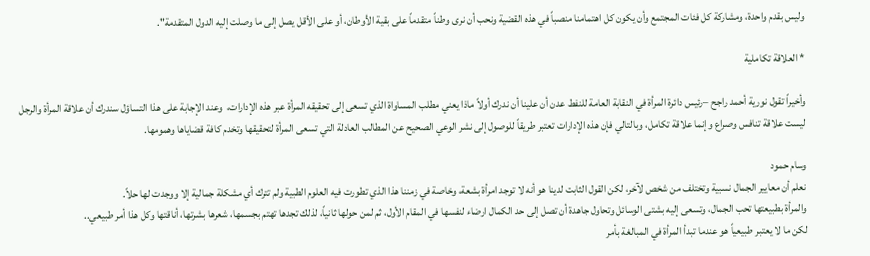وليس بقدم واحدة، ومشاركة كل فئات المجتمع وأن يكون كل اهتمامنا منصباً في هذه القضية ونحب أن نرى وطناً متقدماً على بقية الأوطان، أو على الأقل يصل إلى ما وصلت إليه الدول المتقدمة".

* العلاقة تكاملية

وأخيراً تقول نورية أحمد راجح –رئيس دائرة المرأة في النقابة العامة للنفط عدن أن علينا أن ندرك أولاً ماذا يعني مطلب المساواة الذي تسعى إلى تحقيقه المرأة عبر هذه الإدارات،  وعند الإجابة على هذا التساؤل سندرك أن علاقة المرأة والرجل ليست علاقة تنافس وصراع وإنما علاقة تكامل، وبالتالي فإن هذه الإدارات تعتبر طريقاً للوصول إلى نشر الوعي الصحيح عن المطالب العادلة التي تسعى المرأة لتحقيقها وتخدم كافة قضاياها وهمومها.

وسام حمود
نعلم أن معايير الجمال نسبية وتختلف من شخص لآخر، لكن القول الثابت لدينا هو أنه لا توجد امرأة بشعة، وخاصة في زمننا هذا الذي تطورت فيه العلوم الطبية ولم تترك أي مشكلة جمالية إلا ووجدت لها حلاً.
والمرأة بطبيعتها تحب الجمال، وتسعى إليه بشتى الوسائل وتحاول جاهدة أن تصل إلى حد الكمال ارضاء لنفسها في المقام الأول، ثم لمن حولها ثانياً، لذلك تجدها تهتم بجسمها، شعرها بشرتها، أناقتها وكل هذا أمر طبيعي..
لكن ما لا يعتبر طبيعياً هو عندما تبدأ المرأة في المبالغة بأمر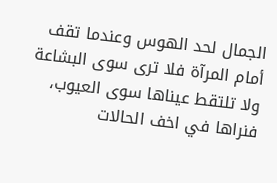الجمال لحد الهوس وعندما تقف أمام المرآة فلا ترى سوى البشاعة ولا تلتقط عيناها سوى العيوب، فنراها في اخف الحالات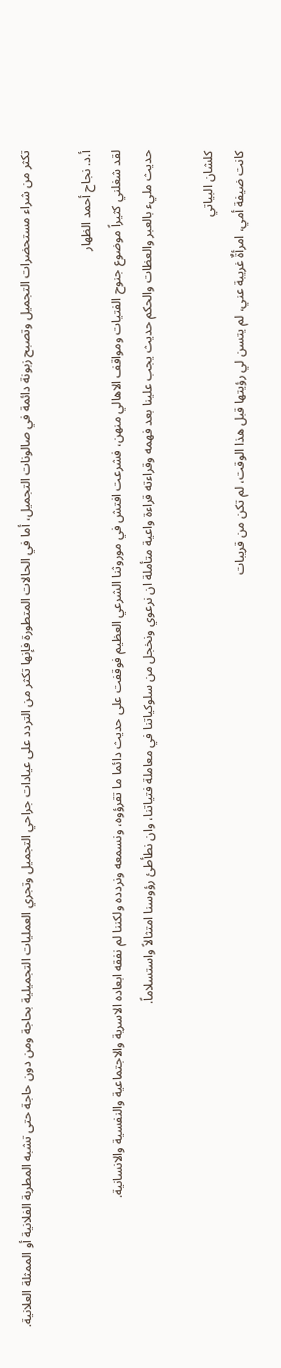تكثر من شراء مستحضرات التجميل وتصبح زبونة دائمة في صالونات التجميل، أما في الحالات المتطورة فإنها تكثر من التردد على عيادات جراحي التجميل وتجري العمليات التجميلية بحاجة ومن دون حاجة حتى تشبه المطربة الفلانية أو الممثلة العلانية.

أ.د. نجاح أحمد الظهار
لقد شغلني كثيراً موضوع جنوح الفتيات ومواقف الاهالي منهن، فشرعت افتش في موروثنا الشرعي العظيم فوقفت على حديث دائما ما تقرؤوه، ونسمعه ونردده ولكننا لم نفقه ابعاده الاسرية والاجتماعية والنفسية والانسانية.
حديث مليء بالعبر والعظات والحكم حديث يجب علينا بعد فهمه وقراءته قراءة واعية متأملة ان نرعوي ونخجل من سلوكياتنا في معاملة فتياتنا، وان نطأطئ رؤوسنا امتثالاً واستسلاماً.

كلشان البياتي
كانت ضيفة أمي، امرأةٌ غريبة عني، لم يتسن لي رؤيتها قبل هذا الوقت، لم تكن من قريبات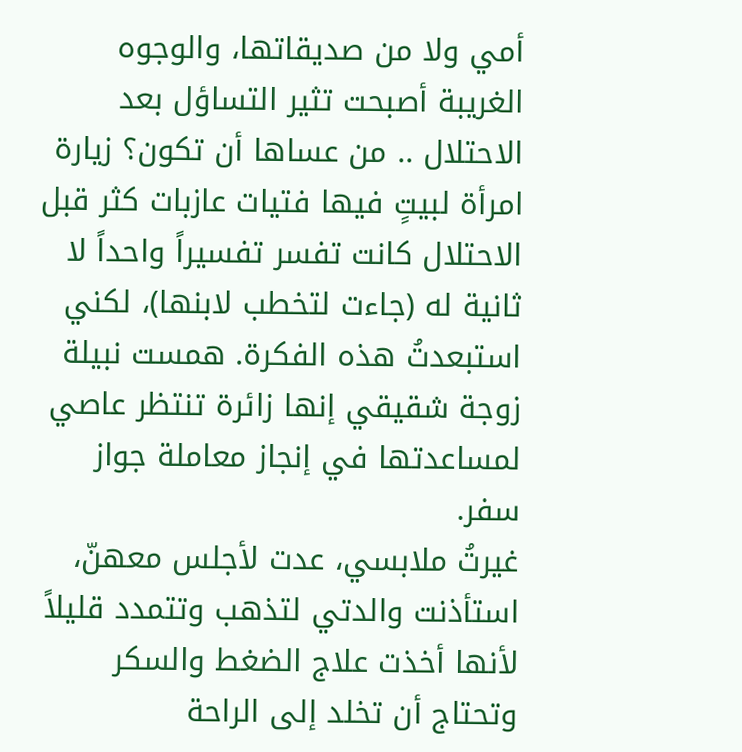أمي ولا من صديقاتها، والوجوه الغريبة أصبحت تثير التساؤل بعد الاحتلال .. من عساها أن تكون؟ زيارة امرأة لبيتٍ فيها فتيات عازبات كثر قبل الاحتلال كانت تفسر تفسيراً واحداً لا ثانية له (جاءت لتخطب لابنها)، لكني استبعدتُ هذه الفكرة. همست نبيلة زوجة شقيقي إنها زائرة تنتظر عاصي لمساعدتها في إنجاز معاملة جواز سفر.
غيرتُ ملابسي، عدت لأجلس معهنّ، استأذنت والدتي لتذهب وتتمدد قليلاً لأنها أخذت علاج الضغط والسكر وتحتاج أن تخلد إلى الراحة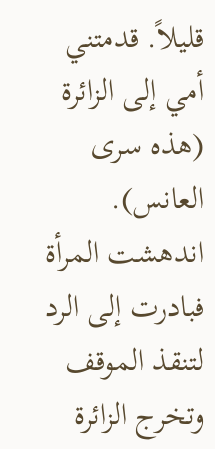قليلاً. قدمتني أمي إلى الزائرة (هذه سرى العانس). اندهشت المرأة فبادرت إلى الرد لتنقذ الموقف وتخرج الزائرة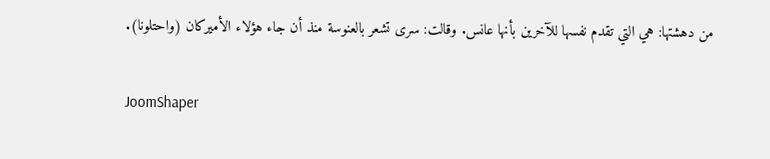من دهشتها: هي التي تقدم نفسها للآخرين بأنها عانس. وقالت: سرى تشعر بالعنوسة منذ أن جاء هؤلاء الأميركان (واحتلونا).

JoomShaper